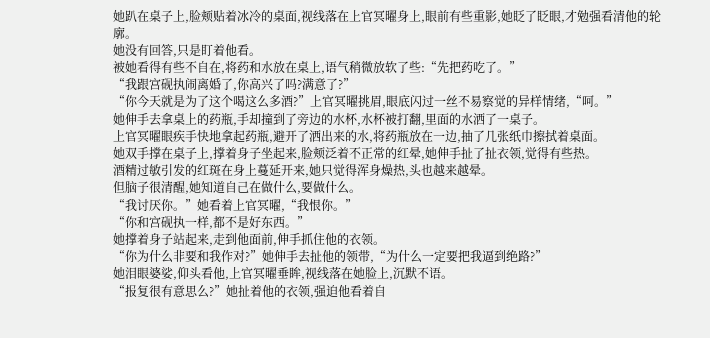她趴在桌子上,脸颊贴着冰冷的桌面,视线落在上官冥曜身上,眼前有些重影,她眨了眨眼,才勉强看清他的轮廓。
她没有回答,只是盯着他看。
被她看得有些不自在,将药和水放在桌上,语气稍微放软了些:“先把药吃了。”
“我跟宫砚执闹离婚了,你高兴了吗?满意了?”
“你今天就是为了这个喝这么多酒?”上官冥曜挑眉,眼底闪过一丝不易察觉的异样情绪,“呵。”
她伸手去拿桌上的药瓶,手却撞到了旁边的水杯,水杯被打翻,里面的水洒了一桌子。
上官冥曜眼疾手快地拿起药瓶,避开了洒出来的水,将药瓶放在一边,抽了几张纸巾擦拭着桌面。
她双手撑在桌子上,撑着身子坐起来,脸颊泛着不正常的红晕,她伸手扯了扯衣领,觉得有些热。
酒精过敏引发的红斑在身上蔓延开来,她只觉得浑身燥热,头也越来越晕。
但脑子很清醒,她知道自己在做什么,要做什么。
“我讨厌你。”她看着上官冥曜,“我恨你。”
“你和宫砚执一样,都不是好东西。”
她撑着身子站起来,走到他面前,伸手抓住他的衣领。
“你为什么非要和我作对?”她伸手去扯他的领带,“为什么一定要把我逼到绝路?”
她泪眼婆娑,仰头看他,上官冥曜垂眸,视线落在她脸上,沉默不语。
“报复很有意思么?”她扯着他的衣领,强迫他看着自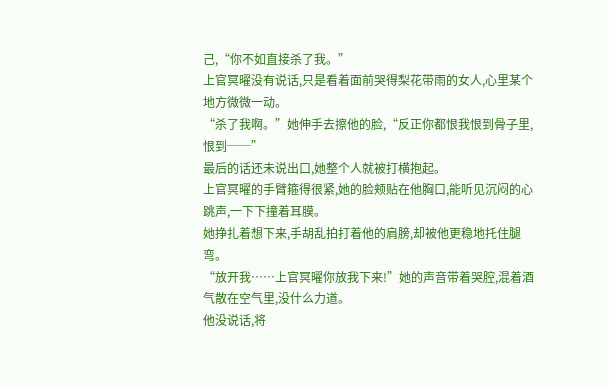己,“你不如直接杀了我。”
上官冥曜没有说话,只是看着面前哭得梨花带雨的女人,心里某个地方微微一动。
“杀了我啊。”她伸手去擦他的脸,“反正你都恨我恨到骨子里,恨到──”
最后的话还未说出口,她整个人就被打横抱起。
上官冥曜的手臂箍得很紧,她的脸颊贴在他胸口,能听见沉闷的心跳声,一下下撞着耳膜。
她挣扎着想下来,手胡乱拍打着他的肩膀,却被他更稳地托住腿弯。
“放开我……上官冥曜你放我下来!”她的声音带着哭腔,混着酒气散在空气里,没什么力道。
他没说话,将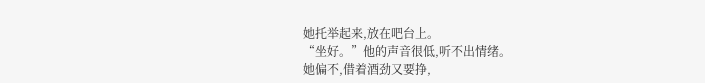她托举起来,放在吧台上。
“坐好。”他的声音很低,听不出情绪。
她偏不,借着酒劲又要挣,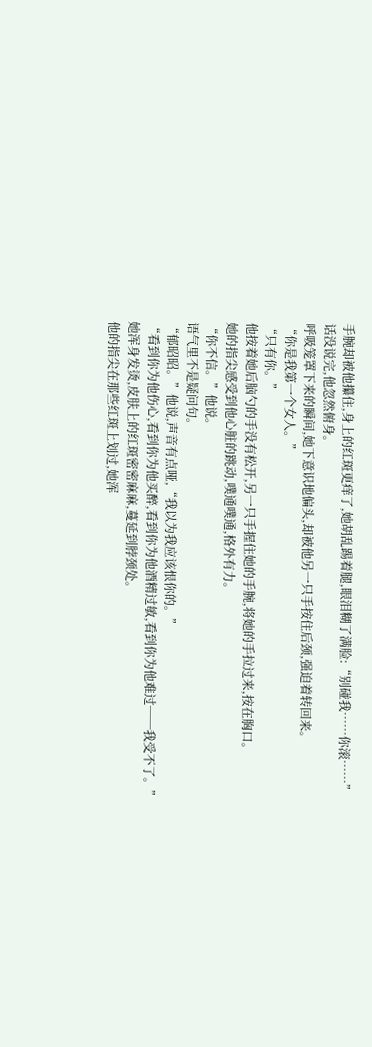手腕却被他攥住,身上的红斑更痒了,她胡乱踢着腿,眼泪糊了满脸:“别碰我……你滚……”
话没说完,他忽然俯身。
呼吸笼罩下来的瞬间,她下意识地偏头,却被他另一只手按住后颈,强迫着转回来。
“你是我第一个女人。”
“只有你。”
他按着她后脑勺的手没有松开,另一只手握住她的手腕,将她的手拉过来,按在胸口。
她的指尖感受到他心脏的跳动,噗通噗通,格外有力。
“你不信。”他说。
语气里不是疑问句。
“郁昭昭。”他说,声音有点哑,“我以为我应该恨你的。”
“看到你为他伤心,看到你为他买醉,看到你为他酒精过敏,看到你为他难过──我受不了。”
她浑身发烫,皮肤上的红斑密密麻麻,蔓延到脖颈处。
他的指尖在那些红斑上划过,她浑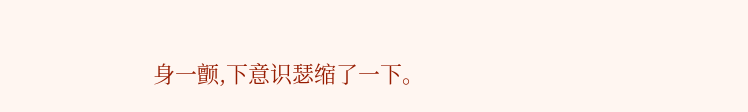身一颤,下意识瑟缩了一下。